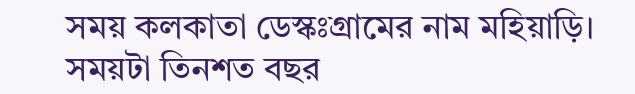সময় কলকাতা ডেস্কঃগ্রামের নাম মহিয়াড়ি। সময়টা তিনশত বছর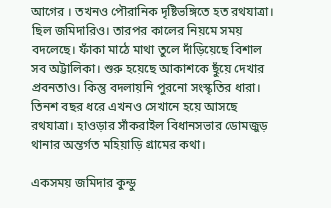আগের । তখনও পৌরানিক দৃষ্টিভঙ্গিতে হত রথযাত্রা। ছিল জমিদারিও। তারপর কালের নিয়মে সময় বদলেছে। ফাঁকা মাঠে মাথা তুলে দাঁড়িয়েছে বিশাল সব অট্টালিকা। শুরু হয়েছে আকাশকে ছুঁয়ে দেখার প্রবনতাও। কিন্তু বদলায়নি পুরনো সংস্কৃতির ধারা। তিনশ বছর ধরে এখনও সেখানে হয়ে আসছে রথযাত্রা। হাওড়ার সাঁকরাইল বিধানসভার ডোমজুড় থানার অন্তর্গত মহিয়াড়ি গ্রামের কথা।

একসময় জমিদার কুন্ডু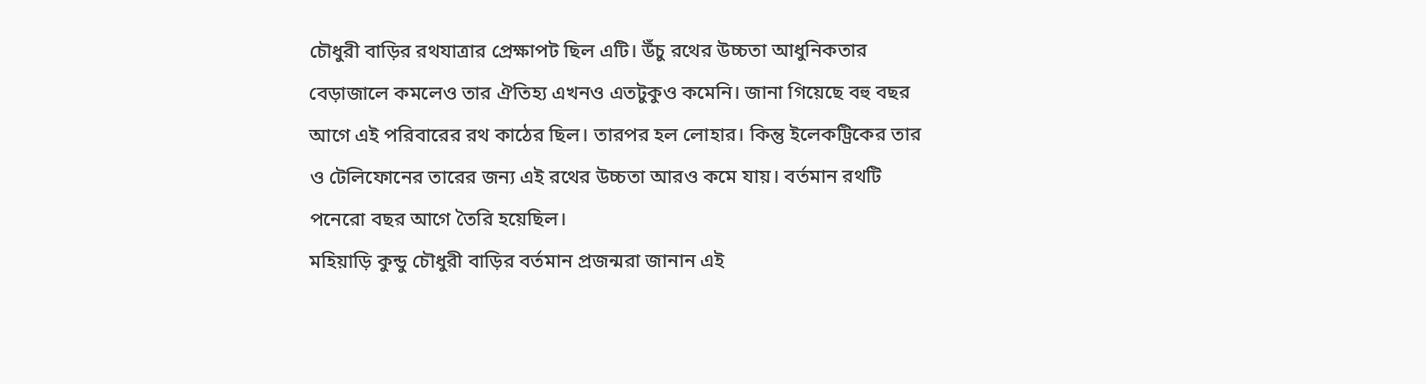চৌধুরী বাড়ির রথযাত্রার প্রেক্ষাপট ছিল এটি। উঁচু রথের উচ্চতা আধুনিকতার বেড়াজালে কমলেও তার ঐতিহ্য এখনও এতটুকুও কমেনি। জানা গিয়েছে বহু বছর আগে এই পরিবারের রথ কাঠের ছিল। তারপর হল লোহার। কিন্তু ইলেকট্রিকের তার ও টেলিফোনের তারের জন্য এই রথের উচ্চতা আরও কমে যায়। বর্তমান রথটি পনেরো বছর আগে তৈরি হয়েছিল।
মহিয়াড়ি কুন্ডু চৌধুরী বাড়ির বর্তমান প্রজন্মরা জানান এই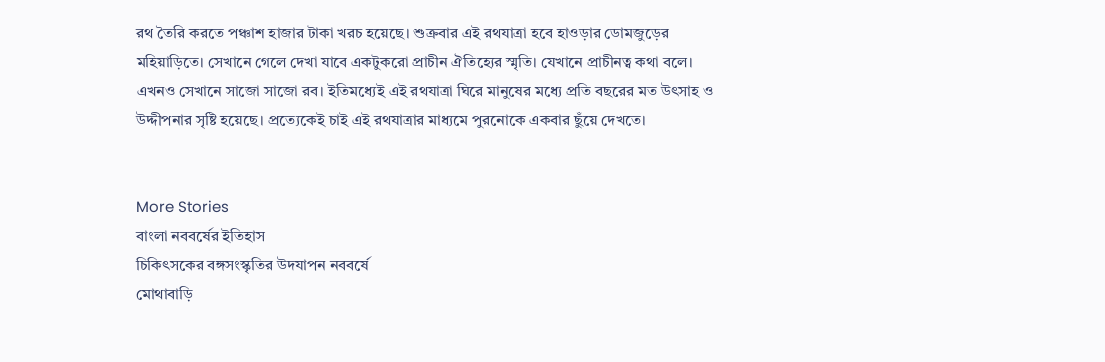রথ তৈরি করতে পঞ্চাশ হাজার টাকা খরচ হয়েছে। শুক্রবার এই রথযাত্রা হবে হাওড়ার ডোমজুড়ের মহিয়াড়িতে। সেখানে গেলে দেখা যাবে একটুকরো প্রাচীন ঐতিহ্যের স্মৃতি। যেখানে প্রাচীনত্ব কথা বলে। এখনও সেখানে সাজো সাজো রব। ইতিমধ্যেই এই রথযাত্রা ঘিরে মানুষের মধ্যে প্রতি বছরের মত উৎসাহ ও উদ্দীপনার সৃষ্টি হয়েছে। প্রত্যেকেই চাই এই রথযাত্রার মাধ্যমে পুরনোকে একবার ছুঁয়ে দেখতে।


More Stories
বাংলা নববর্ষের ইতিহাস
চিকিৎসকের বঙ্গসংস্কৃতির উদযাপন নববর্ষে
মোথাবাড়ি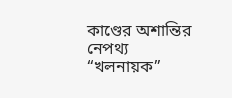কাণ্ডের অশান্তির নেপথ্য “খলনায়ক”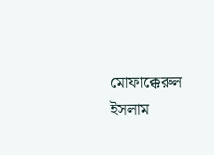মোফাক্কেরুল ইসলাম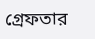গ্রেফতার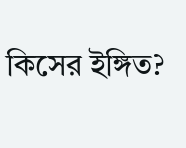কিসের ইঙ্গিত?